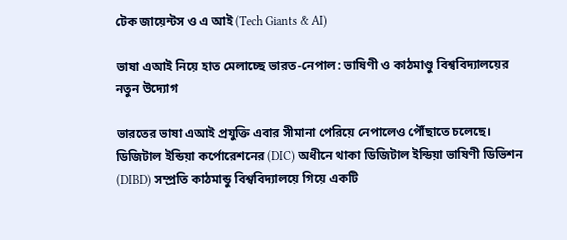টেক জায়েন্টস ও এ আই (Tech Giants & AI)

ভাষা এআই নিয়ে হাত মেলাচ্ছে ভারত-নেপাল: ভাষিণী ও কাঠমাণ্ডু বিশ্ববিদ্যালয়ের নতুন উদ্যোগ

ভারতের ভাষা এআই প্রযুক্তি এবার সীমানা পেরিয়ে নেপালেও পৌঁছাতে চলেছে। ডিজিটাল ইন্ডিয়া কর্পোরেশনের (DIC) অধীনে থাকা ডিজিটাল ইন্ডিয়া ভাষিণী ডিভিশন (DIBD) সম্প্রতি কাঠমান্ডু বিশ্ববিদ্যালয়ে গিয়ে একটি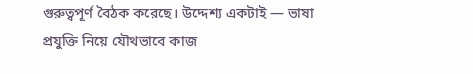গুরুত্বপূর্ণ বৈঠক করেছে। উদ্দেশ্য একটাই — ভাষা প্রযুক্তি নিয়ে যৌথভাবে কাজ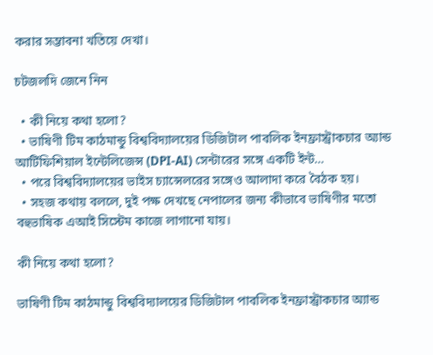করার সম্ভাবনা খতিয়ে দেখা।

চটজলদি জেনে নিন

  • কী নিয়ে কথা হলো?
  • ভাষিণী টিম কাঠমান্ডু বিশ্ববিদ্যালয়ের ডিজিটাল পাবলিক ইনফ্রাস্ট্রাকচার অ্যান্ড আর্টিফিশিয়াল ইন্টেলিজেন্স (DPI-AI) সেন্টারের সঙ্গে একটি ইন্ট…
  • পরে বিশ্ববিদ্যালয়ের ভাইস চ্যান্সেলরের সঙ্গেও আলাদা করে বৈঠক হয়।
  • সহজ কথায় বললে, দুই পক্ষ দেখছে নেপালের জন্য কীভাবে ভাষিণীর মতো বহুভাষিক এআই সিস্টেম কাজে লাগানো যায়।

কী নিয়ে কথা হলো?

ভাষিণী টিম কাঠমান্ডু বিশ্ববিদ্যালয়ের ডিজিটাল পাবলিক ইনফ্রাস্ট্রাকচার অ্যান্ড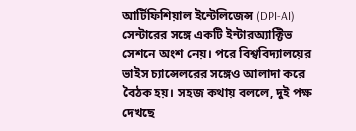আর্টিফিশিয়াল ইন্টেলিজেন্স (DPI-AI) সেন্টারের সঙ্গে একটি ইন্টারঅ্যাক্টিভ সেশনে অংশ নেয়। পরে বিশ্ববিদ্যালয়ের ভাইস চ্যান্সেলরের সঙ্গেও আলাদা করে বৈঠক হয়। সহজ কথায় বললে, দুই পক্ষ দেখছে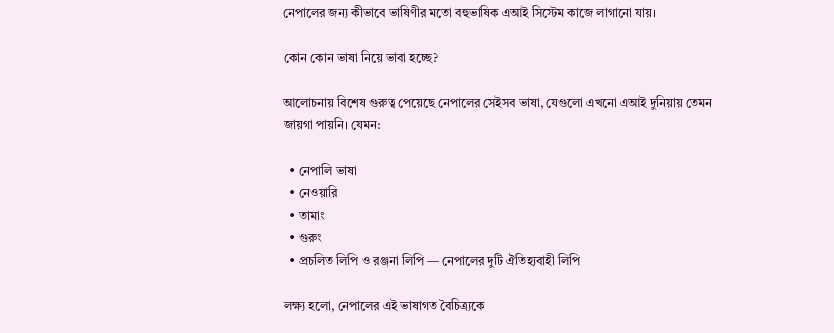নেপালের জন্য কীভাবে ভাষিণীর মতো বহুভাষিক এআই সিস্টেম কাজে লাগানো যায়।

কোন কোন ভাষা নিয়ে ভাবা হচ্ছে?

আলোচনায় বিশেষ গুরুত্ব পেয়েছে নেপালের সেইসব ভাষা, যেগুলো এখনো এআই দুনিয়ায় তেমন জায়গা পায়নি। যেমন:

  • নেপালি ভাষা
  • নেওয়ারি
  • তামাং
  • গুরুং
  • প্রচলিত লিপি ও রঞ্জনা লিপি — নেপালের দুটি ঐতিহ্যবাহী লিপি

লক্ষ্য হলো, নেপালের এই ভাষাগত বৈচিত্র্যকে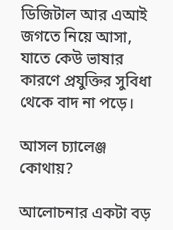ডিজিটাল আর এআই জগতে নিয়ে আসা, যাতে কেউ ভাষার কারণে প্রযুক্তির সুবিধা থেকে বাদ না পড়ে।

আসল চ্যালেঞ্জ কোথায়?

আলোচনার একটা বড়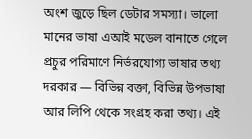অংশ জুড়ে ছিল ডেটার সমস্যা। ভালো মানের ভাষা এআই মডেল বানাতে গেলে প্রচুর পরিমাণে নির্ভরযোগ্য ভাষার তথ্য দরকার — বিভিন্ন বক্তা, বিভিন্ন উপভাষা আর লিপি থেকে সংগ্রহ করা তথ্য। এই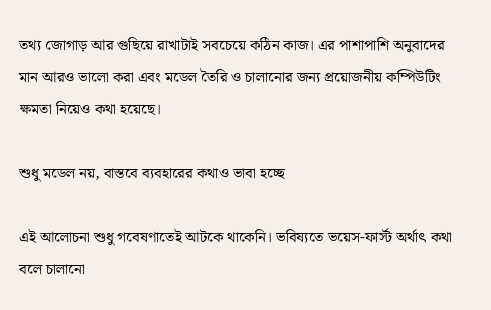তথ্য জোগাড় আর গুছিয়ে রাখাটাই সবচেয়ে কঠিন কাজ। এর পাশাপাশি অনুবাদের মান আরও ভালো করা এবং মডেল তৈরি ও চালানোর জন্য প্রয়োজনীয় কম্পিউটিং ক্ষমতা নিয়েও কথা হয়েছে।

শুধু মডেল নয়, বাস্তবে ব্যবহারের কথাও ভাবা হচ্ছে

এই আলোচনা শুধু গবেষণাতেই আটকে থাকেনি। ভবিষ্যতে ভয়েস-ফার্স্ট অর্থাৎ কথা বলে চালানো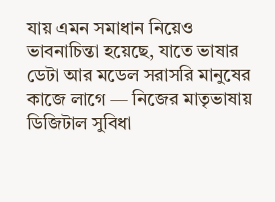যায় এমন সমাধান নিয়েও ভাবনাচিন্তা হয়েছে, যাতে ভাষার ডেটা আর মডেল সরাসরি মানুষের কাজে লাগে — নিজের মাতৃভাষায় ডিজিটাল সুবিধা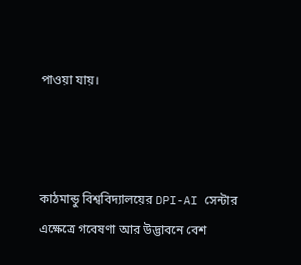পাওয়া যায়।



কাঠমান্ডু বিশ্ববিদ্যালয়ের DPI-AI সেন্টার এক্ষেত্রে গবেষণা আর উদ্ভাবনে বেশ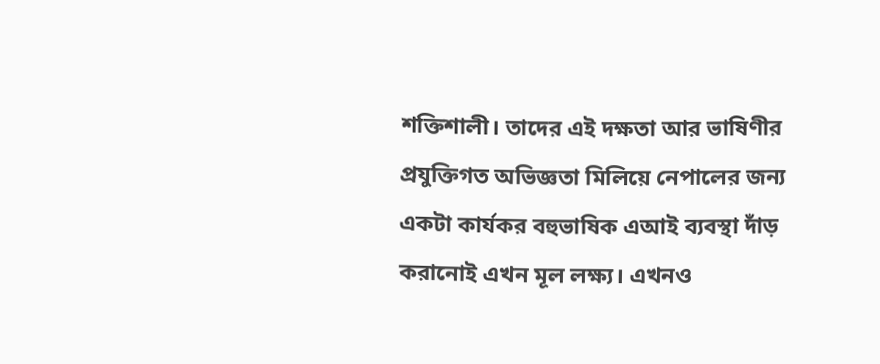শক্তিশালী। তাদের এই দক্ষতা আর ভাষিণীর প্রযুক্তিগত অভিজ্ঞতা মিলিয়ে নেপালের জন্য একটা কার্যকর বহুভাষিক এআই ব্যবস্থা দাঁড় করানোই এখন মূল লক্ষ্য। এখনও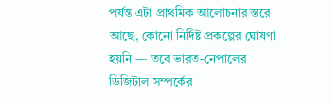পর্যন্ত এটা প্রাথমিক আলোচনার স্তরে আছে, কোনো নির্দিষ্ট প্রকল্পের ঘোষণা হয়নি — তবে ভারত-নেপালের ডিজিটাল সম্পর্কের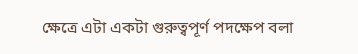ক্ষেত্রে এটা একটা গুরুত্বপূর্ণ পদক্ষেপ বলা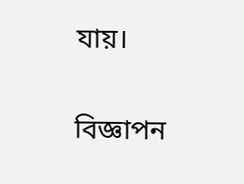যায়।

বিজ্ঞাপন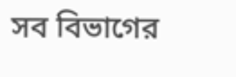সব বিভাগের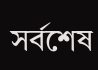সর্বশেষ